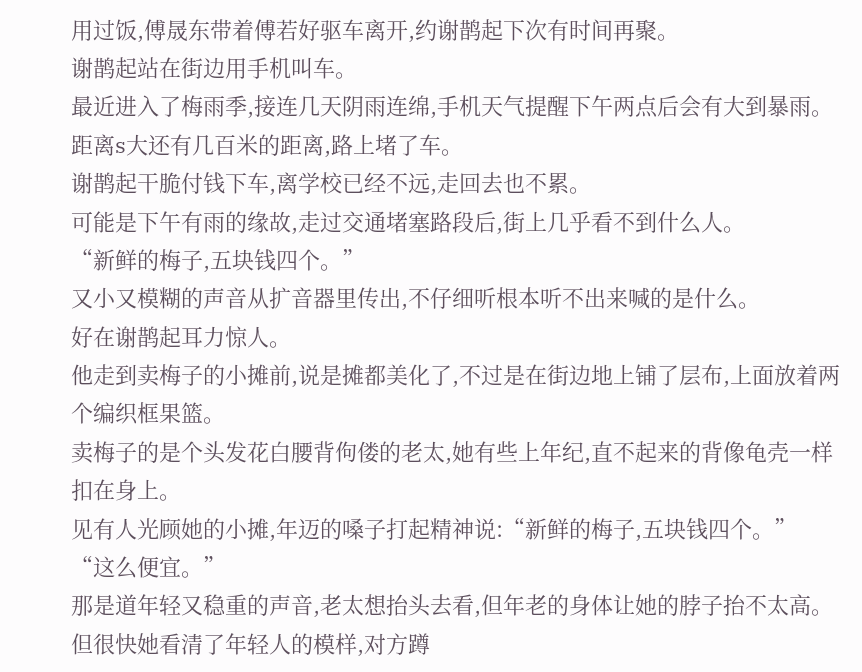用过饭,傅晟东带着傅若好驱车离开,约谢鹊起下次有时间再聚。
谢鹊起站在街边用手机叫车。
最近进入了梅雨季,接连几天阴雨连绵,手机天气提醒下午两点后会有大到暴雨。
距离s大还有几百米的距离,路上堵了车。
谢鹊起干脆付钱下车,离学校已经不远,走回去也不累。
可能是下午有雨的缘故,走过交通堵塞路段后,街上几乎看不到什么人。
“新鲜的梅子,五块钱四个。”
又小又模糊的声音从扩音器里传出,不仔细听根本听不出来喊的是什么。
好在谢鹊起耳力惊人。
他走到卖梅子的小摊前,说是摊都美化了,不过是在街边地上铺了层布,上面放着两个编织框果篮。
卖梅子的是个头发花白腰背佝偻的老太,她有些上年纪,直不起来的背像龟壳一样扣在身上。
见有人光顾她的小摊,年迈的嗓子打起精神说:“新鲜的梅子,五块钱四个。”
“这么便宜。”
那是道年轻又稳重的声音,老太想抬头去看,但年老的身体让她的脖子抬不太高。
但很快她看清了年轻人的模样,对方蹲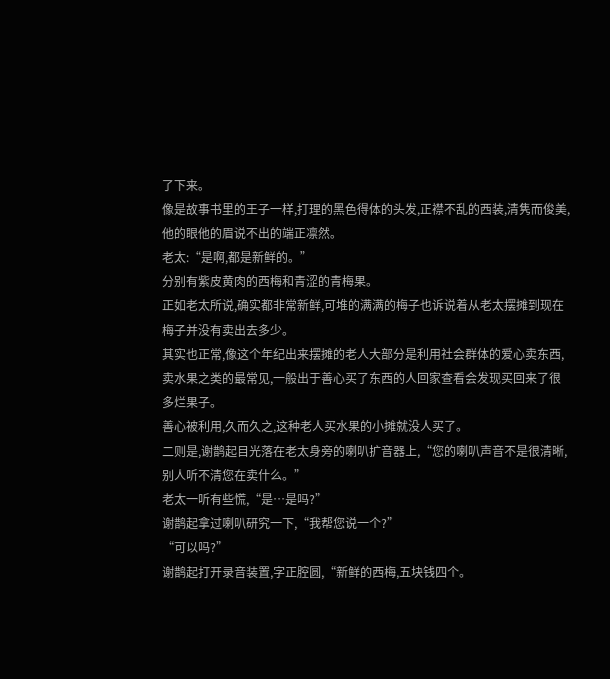了下来。
像是故事书里的王子一样,打理的黑色得体的头发,正襟不乱的西装,清隽而俊美,他的眼他的眉说不出的端正凛然。
老太:“是啊,都是新鲜的。”
分别有紫皮黄肉的西梅和青涩的青梅果。
正如老太所说,确实都非常新鲜,可堆的满满的梅子也诉说着从老太摆摊到现在梅子并没有卖出去多少。
其实也正常,像这个年纪出来摆摊的老人大部分是利用社会群体的爱心卖东西,卖水果之类的最常见,一般出于善心买了东西的人回家查看会发现买回来了很多烂果子。
善心被利用,久而久之,这种老人买水果的小摊就没人买了。
二则是,谢鹊起目光落在老太身旁的喇叭扩音器上,“您的喇叭声音不是很清晰,别人听不清您在卖什么。”
老太一听有些慌,“是…是吗?”
谢鹊起拿过喇叭研究一下,“我帮您说一个?”
“可以吗?”
谢鹊起打开录音装置,字正腔圆,“新鲜的西梅,五块钱四个。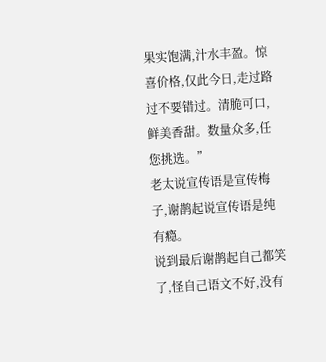果实饱满,汁水丰盈。惊喜价格,仅此今日,走过路过不要错过。清脆可口,鲜美香甜。数量众多,任您挑选。”
老太说宣传语是宣传梅子,谢鹊起说宣传语是纯有瘾。
说到最后谢鹊起自己都笑了,怪自己语文不好,没有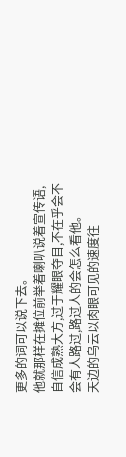更多的词可以说下去。
他就那样在摊位前举着喇叭说着宣传语,自信成熟大方,过于耀眼夺目,不在乎会不会有人路过,路过人的会怎么看他。
天边的乌云以肉眼可见的速度往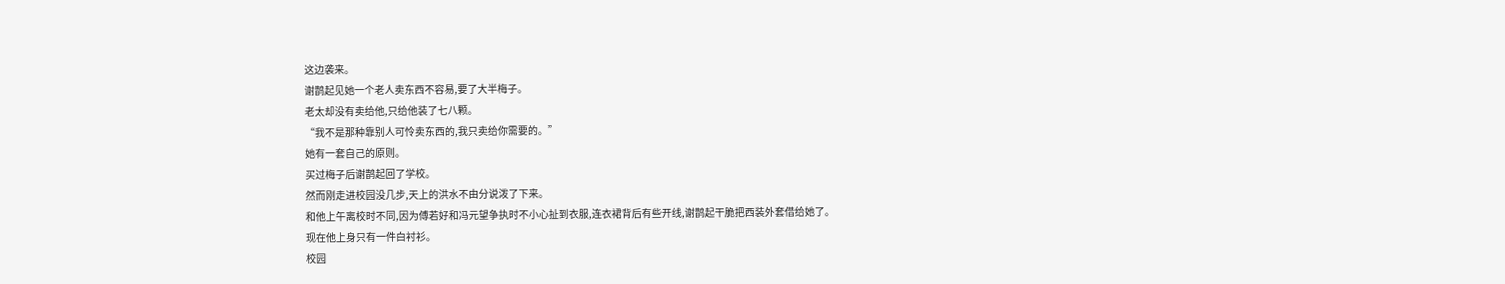这边袭来。
谢鹊起见她一个老人卖东西不容易,要了大半梅子。
老太却没有卖给他,只给他装了七八颗。
“我不是那种靠别人可怜卖东西的,我只卖给你需要的。”
她有一套自己的原则。
买过梅子后谢鹊起回了学校。
然而刚走进校园没几步,天上的洪水不由分说泼了下来。
和他上午离校时不同,因为傅若好和冯元望争执时不小心扯到衣服,连衣裙背后有些开线,谢鹊起干脆把西装外套借给她了。
现在他上身只有一件白衬衫。
校园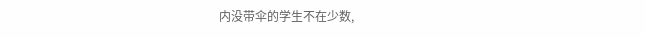内没带伞的学生不在少数,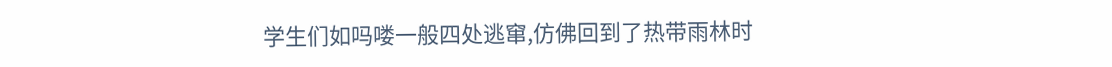学生们如吗喽一般四处逃窜,仿佛回到了热带雨林时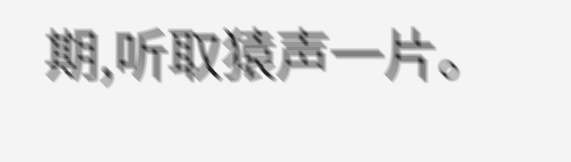期,听取猿声一片。